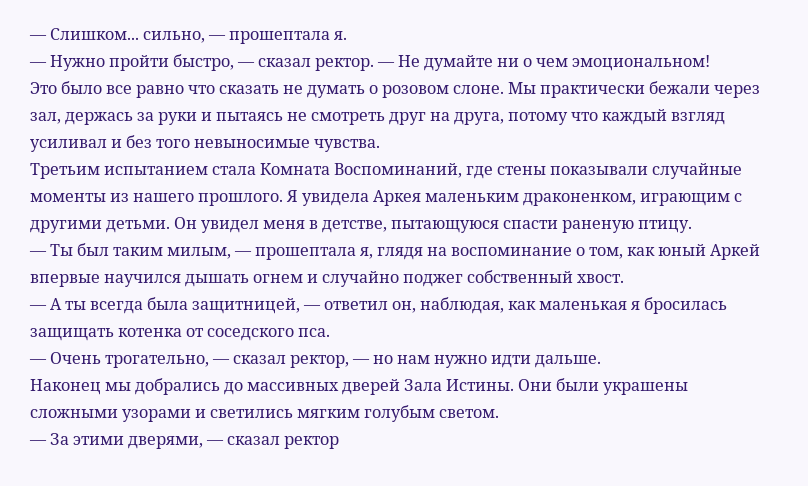— Слишком... сильно, — прошептала я.
— Нужно пройти быстро, — сказал ректор. — Не думайте ни о чем эмоциональном!
Это было все равно что сказать не думать о розовом слоне. Мы практически бежали через зал, держась за руки и пытаясь не смотреть друг на друга, потому что каждый взгляд усиливал и без того невыносимые чувства.
Третьим испытанием стала Комната Воспоминаний, где стены показывали случайные моменты из нашего прошлого. Я увидела Аркея маленьким драконенком, играющим с другими детьми. Он увидел меня в детстве, пытающуюся спасти раненую птицу.
— Ты был таким милым, — прошептала я, глядя на воспоминание о том, как юный Аркей впервые научился дышать огнем и случайно поджег собственный хвост.
— А ты всегда была защитницей, — ответил он, наблюдая, как маленькая я бросилась защищать котенка от соседского пса.
— Очень трогательно, — сказал ректор, — но нам нужно идти дальше.
Наконец мы добрались до массивных дверей Зала Истины. Они были украшены сложными узорами и светились мягким голубым светом.
— За этими дверями, — сказал ректор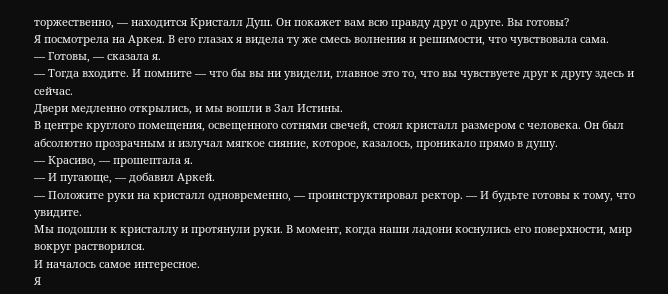торжественно, — находится Кристалл Душ. Он покажет вам всю правду друг о друге. Вы готовы?
Я посмотрела на Аркея. В его глазах я видела ту же смесь волнения и решимости, что чувствовала сама.
— Готовы, — сказала я.
— Тогда входите. И помните — что бы вы ни увидели, главное это то, что вы чувствуете друг к другу здесь и сейчас.
Двери медленно открылись, и мы вошли в Зал Истины.
В центре круглого помещения, освещенного сотнями свечей, стоял кристалл размером с человека. Он был абсолютно прозрачным и излучал мягкое сияние, которое, казалось, проникало прямо в душу.
— Красиво, — прошептала я.
— И пугающе, — добавил Аркей.
— Положите руки на кристалл одновременно, — проинструктировал ректор. — И будьте готовы к тому, что увидите.
Мы подошли к кристаллу и протянули руки. В момент, когда наши ладони коснулись его поверхности, мир вокруг растворился.
И началось самое интересное.
Я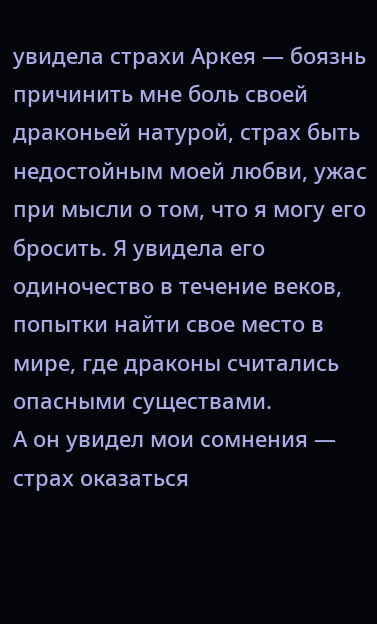увидела страхи Аркея — боязнь причинить мне боль своей драконьей натурой, страх быть недостойным моей любви, ужас при мысли о том, что я могу его бросить. Я увидела его одиночество в течение веков, попытки найти свое место в мире, где драконы считались опасными существами.
А он увидел мои сомнения — страх оказаться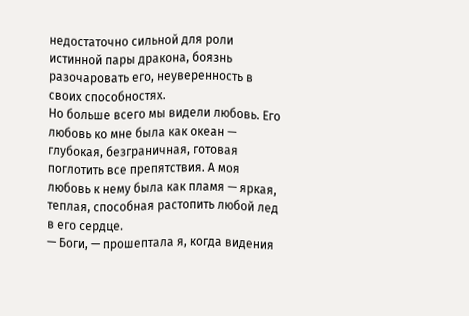недостаточно сильной для роли истинной пары дракона, боязнь разочаровать его, неуверенность в своих способностях.
Но больше всего мы видели любовь. Его любовь ко мне была как океан — глубокая, безграничная, готовая поглотить все препятствия. А моя любовь к нему была как пламя — яркая, теплая, способная растопить любой лед в его сердце.
— Боги, — прошептала я, когда видения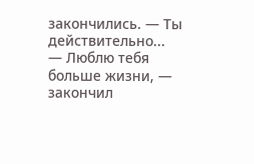закончились. — Ты действительно...
— Люблю тебя больше жизни, — закончил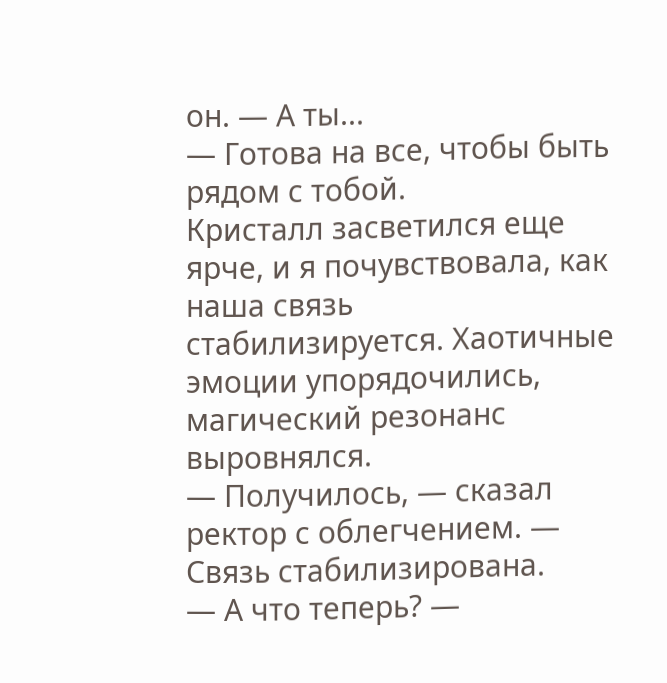он. — А ты...
— Готова на все, чтобы быть рядом с тобой.
Кристалл засветился еще ярче, и я почувствовала, как наша связь стабилизируется. Хаотичные эмоции упорядочились, магический резонанс выровнялся.
— Получилось, — сказал ректор с облегчением. — Связь стабилизирована.
— А что теперь? —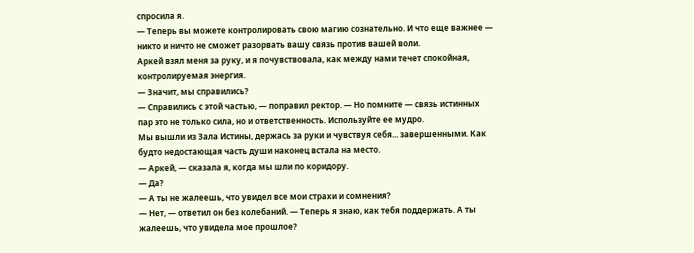спросила я.
— Теперь вы можете контролировать свою магию сознательно. И что еще важнее — никто и ничто не сможет разорвать вашу связь против вашей воли.
Аркей взял меня за руку, и я почувствовала, как между нами течет спокойная, контролируемая энергия.
— Значит, мы справились?
— Справились с этой частью, — поправил ректор. — Но помните — связь истинных пар это не только сила, но и ответственность. Используйте ее мудро.
Мы вышли из Зала Истины, держась за руки и чувствуя себя... завершенными. Как будто недостающая часть души наконец встала на место.
— Аркей, — сказала я, когда мы шли по коридору.
— Да?
— А ты не жалеешь, что увидел все мои страхи и сомнения?
— Нет, — ответил он без колебаний. — Теперь я знаю, как тебя поддержать. А ты жалеешь, что увидела мое прошлое?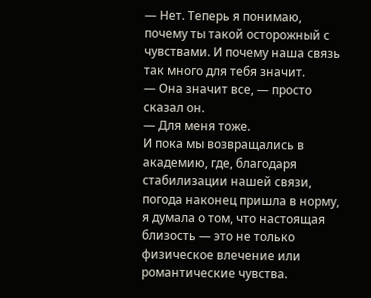— Нет. Теперь я понимаю, почему ты такой осторожный с чувствами. И почему наша связь так много для тебя значит.
— Она значит все, — просто сказал он.
— Для меня тоже.
И пока мы возвращались в академию, где, благодаря стабилизации нашей связи, погода наконец пришла в норму, я думала о том, что настоящая близость — это не только физическое влечение или романтические чувства.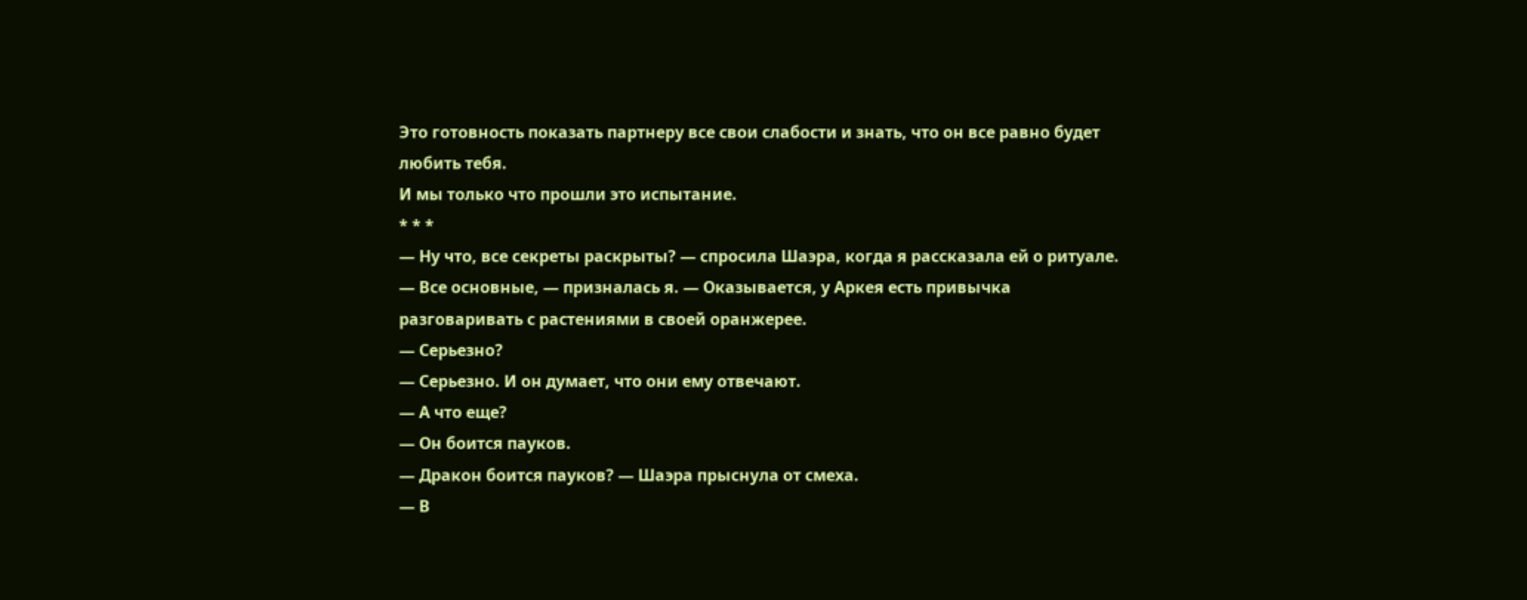Это готовность показать партнеру все свои слабости и знать, что он все равно будет любить тебя.
И мы только что прошли это испытание.
* * *
— Ну что, все секреты раскрыты? — спросила Шаэра, когда я рассказала ей о ритуале.
— Все основные, — призналась я. — Оказывается, у Аркея есть привычка разговаривать с растениями в своей оранжерее.
— Серьезно?
— Серьезно. И он думает, что они ему отвечают.
— А что еще?
— Он боится пауков.
— Дракон боится пауков? — Шаэра прыснула от смеха.
— В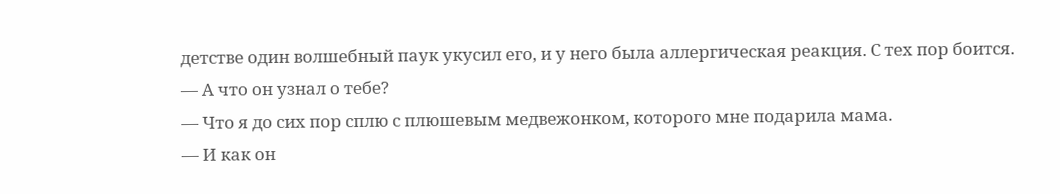детстве один волшебный паук укусил его, и у него была аллергическая реакция. С тех пор боится.
— А что он узнал о тебе?
— Что я до сих пор сплю с плюшевым медвежонком, которого мне подарила мама.
— И как он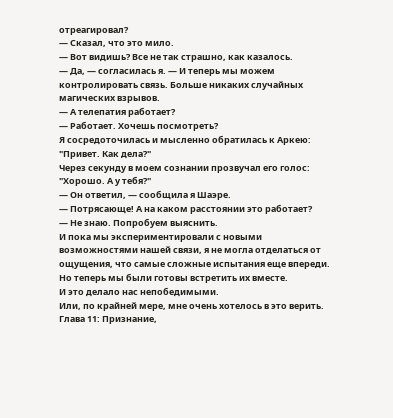отреагировал?
— Сказал, что это мило.
— Вот видишь? Все не так страшно, как казалось.
— Да, — согласилась я. — И теперь мы можем контролировать связь. Больше никаких случайных магических взрывов.
— А телепатия работает?
— Работает. Хочешь посмотреть?
Я сосредоточилась и мысленно обратилась к Аркею: "Привет. Как дела?"
Через секунду в моем сознании прозвучал его голос: "Хорошо. А у тебя?"
— Он ответил, — сообщила я Шаэре.
— Потрясающе! А на каком расстоянии это работает?
— Не знаю. Попробуем выяснить.
И пока мы экспериментировали с новыми возможностями нашей связи, я не могла отделаться от ощущения, что самые сложные испытания еще впереди.
Но теперь мы были готовы встретить их вместе.
И это делало нас непобедимыми.
Или, по крайней мере, мне очень хотелось в это верить.
Глава 11: Признание,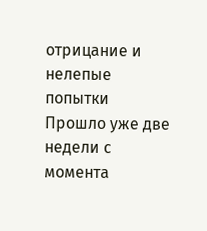отрицание и нелепые попытки
Прошло уже две недели с момента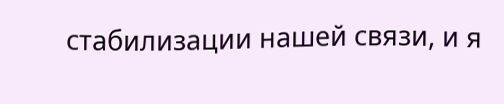стабилизации нашей связи, и я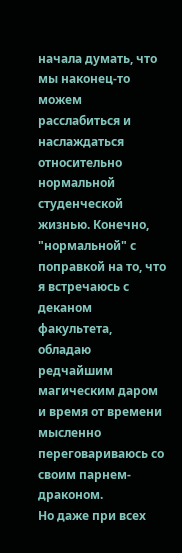начала думать, что мы наконец-то можем расслабиться и наслаждаться относительно нормальной студенческой жизнью. Конечно, "нормальной" с поправкой на то, что я встречаюсь с деканом факультета, обладаю редчайшим магическим даром и время от времени мысленно переговариваюсь со своим парнем-драконом.
Но даже при всех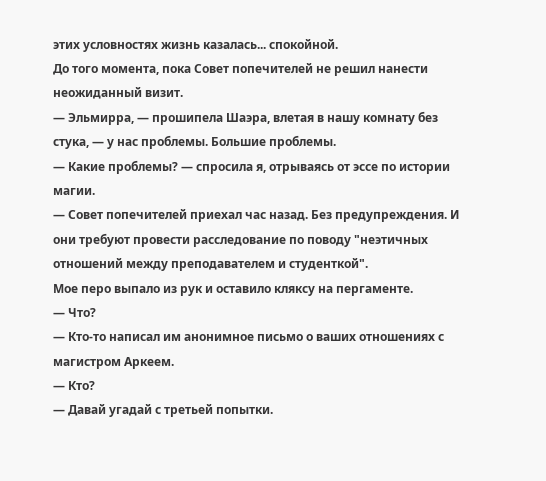этих условностях жизнь казалась... спокойной.
До того момента, пока Совет попечителей не решил нанести неожиданный визит.
— Эльмирра, — прошипела Шаэра, влетая в нашу комнату без стука, — у нас проблемы. Большие проблемы.
— Какие проблемы? — спросила я, отрываясь от эссе по истории магии.
— Совет попечителей приехал час назад. Без предупреждения. И они требуют провести расследование по поводу "неэтичных отношений между преподавателем и студенткой".
Мое перо выпало из рук и оставило кляксу на пергаменте.
— Что?
— Кто-то написал им анонимное письмо о ваших отношениях с магистром Аркеем.
— Кто?
— Давай угадай с третьей попытки.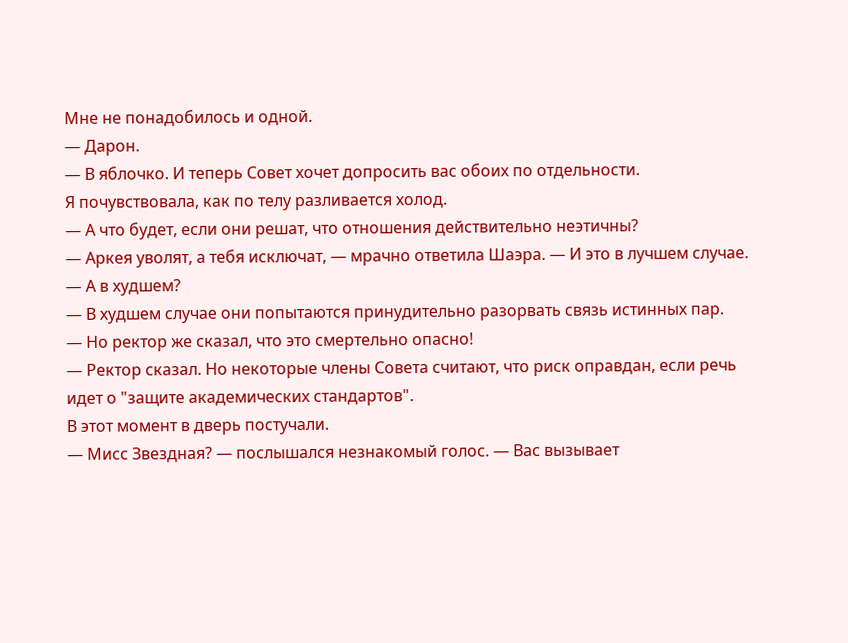Мне не понадобилось и одной.
— Дарон.
— В яблочко. И теперь Совет хочет допросить вас обоих по отдельности.
Я почувствовала, как по телу разливается холод.
— А что будет, если они решат, что отношения действительно неэтичны?
— Аркея уволят, а тебя исключат, — мрачно ответила Шаэра. — И это в лучшем случае.
— А в худшем?
— В худшем случае они попытаются принудительно разорвать связь истинных пар.
— Но ректор же сказал, что это смертельно опасно!
— Ректор сказал. Но некоторые члены Совета считают, что риск оправдан, если речь идет о "защите академических стандартов".
В этот момент в дверь постучали.
— Мисс Звездная? — послышался незнакомый голос. — Вас вызывает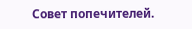Совет попечителей.